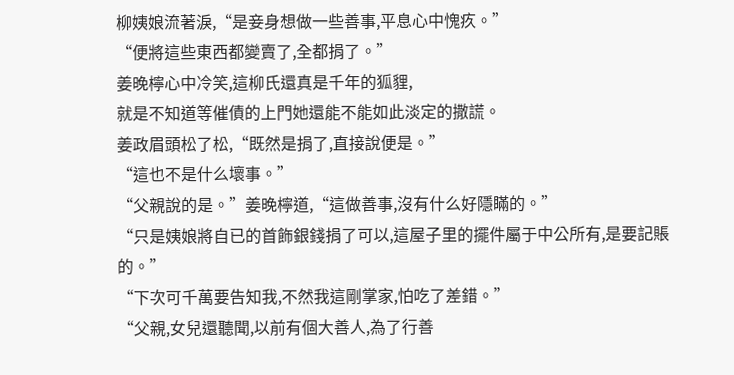柳姨娘流著淚,“是妾身想做一些善事,平息心中愧疚。”
“便將這些東西都變賣了,全都捐了。”
姜晚檸心中冷笑,這柳氏還真是千年的狐貍,
就是不知道等催債的上門她還能不能如此淡定的撒謊。
姜政眉頭松了松,“既然是捐了,直接說便是。”
“這也不是什么壞事。”
“父親說的是。”姜晚檸道,“這做善事,沒有什么好隱瞞的。”
“只是姨娘將自已的首飾銀錢捐了可以,這屋子里的擺件屬于中公所有,是要記賬的。”
“下次可千萬要告知我,不然我這剛掌家,怕吃了差錯。”
“父親,女兒還聽聞,以前有個大善人,為了行善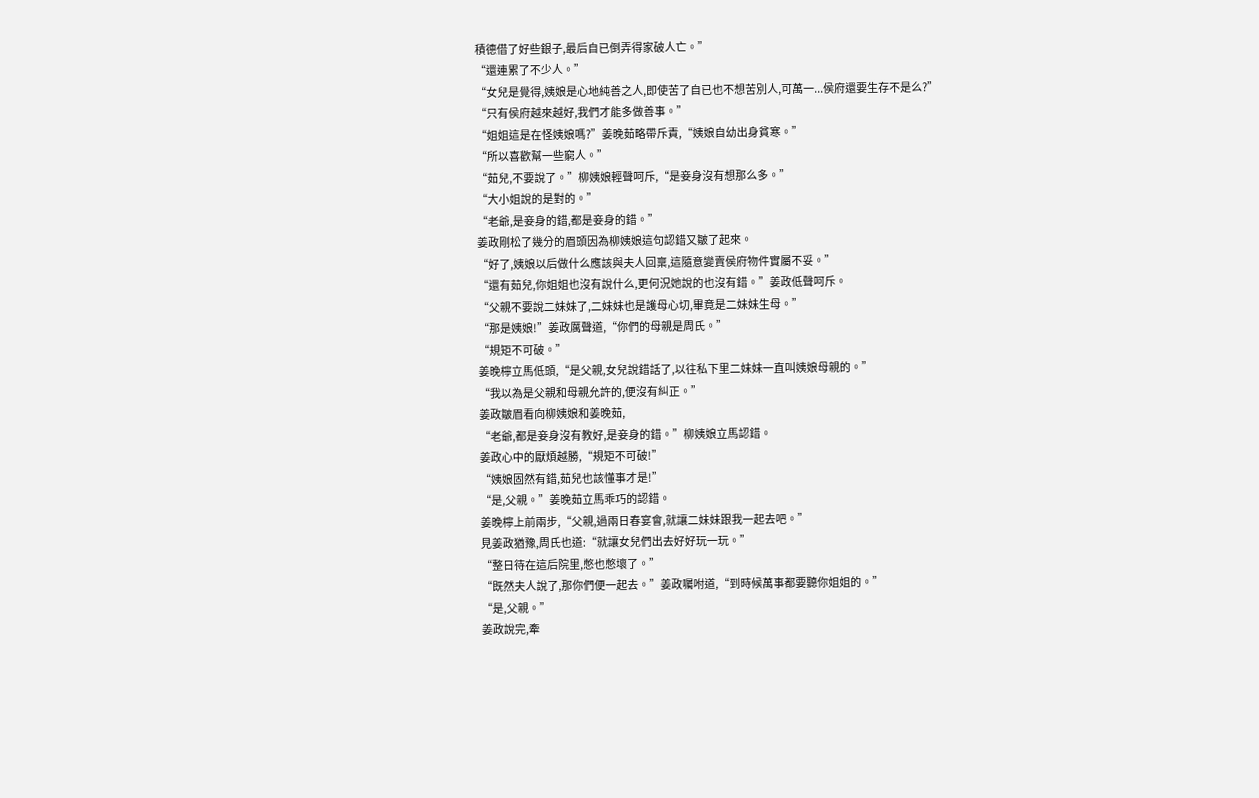積德借了好些銀子,最后自已倒弄得家破人亡。”
“還連累了不少人。”
“女兒是覺得,姨娘是心地純善之人,即使苦了自已也不想苦別人,可萬一...侯府還要生存不是么?”
“只有侯府越來越好,我們才能多做善事。”
“姐姐這是在怪姨娘嗎?”姜晚茹略帶斥責,“姨娘自幼出身貧寒。”
“所以喜歡幫一些窮人。”
“茹兒,不要說了。”柳姨娘輕聲呵斥,“是妾身沒有想那么多。”
“大小姐說的是對的。”
“老爺,是妾身的錯,都是妾身的錯。”
姜政剛松了幾分的眉頭因為柳姨娘這句認錯又皺了起來。
“好了,姨娘以后做什么應該與夫人回稟,這隨意變賣侯府物件實屬不妥。”
“還有茹兒,你姐姐也沒有說什么,更何況她說的也沒有錯。”姜政低聲呵斥。
“父親不要說二妹妹了,二妹妹也是護母心切,畢竟是二妹妹生母。”
“那是姨娘!”姜政厲聲道,“你們的母親是周氏。”
“規矩不可破。”
姜晚檸立馬低頭,“是父親,女兒說錯話了,以往私下里二妹妹一直叫姨娘母親的。”
“我以為是父親和母親允許的,便沒有糾正。”
姜政皺眉看向柳姨娘和姜晚茹,
“老爺,都是妾身沒有教好,是妾身的錯。”柳姨娘立馬認錯。
姜政心中的厭煩越勝,“規矩不可破!”
“姨娘固然有錯,茹兒也該懂事才是!”
“是,父親。”姜晚茹立馬乖巧的認錯。
姜晚檸上前兩步,“父親,過兩日春宴會,就讓二妹妹跟我一起去吧。”
見姜政猶豫,周氏也道:“就讓女兒們出去好好玩一玩。”
“整日待在這后院里,憋也憋壞了。”
“既然夫人說了,那你們便一起去。”姜政囑咐道,“到時候萬事都要聽你姐姐的。”
“是,父親。”
姜政說完,牽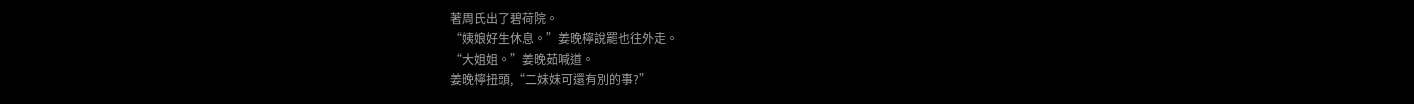著周氏出了碧荷院。
“姨娘好生休息。”姜晚檸說罷也往外走。
“大姐姐。”姜晚茹喊道。
姜晚檸扭頭,“二妹妹可還有別的事?”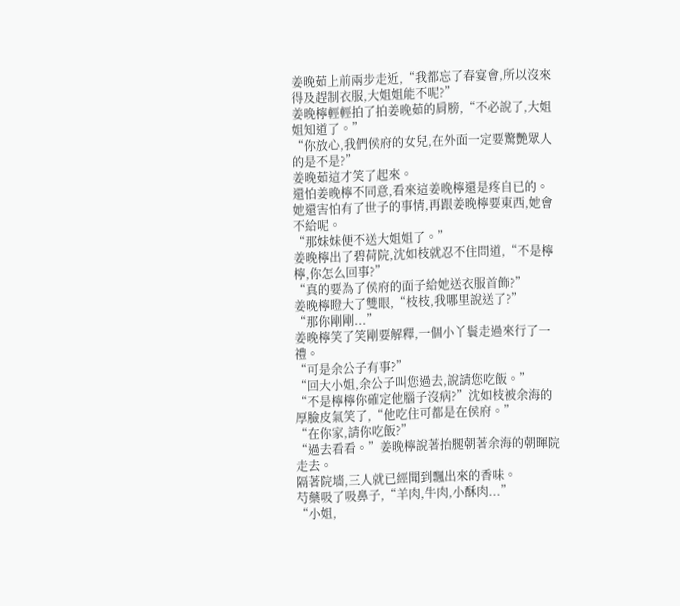姜晚茹上前兩步走近,“我都忘了春宴會,所以沒來得及趕制衣服,大姐姐能不呢?”
姜晚檸輕輕拍了拍姜晚茹的肩膀,“不必說了,大姐姐知道了。”
“你放心,我們侯府的女兒,在外面一定要驚艷眾人的是不是?”
姜晚茹這才笑了起來。
還怕姜晚檸不同意,看來這姜晚檸還是疼自已的。
她還害怕有了世子的事情,再跟姜晚檸要東西,她會不給呢。
“那妹妹便不送大姐姐了。”
姜晚檸出了碧荷院,沈如枝就忍不住問道,“不是檸檸,你怎么回事?”
“真的要為了侯府的面子給她送衣服首飾?”
姜晚檸瞪大了雙眼,“枝枝,我哪里說送了?”
“那你剛剛...”
姜晚檸笑了笑剛要解釋,一個小丫鬟走過來行了一禮。
“可是余公子有事?”
“回大小姐,余公子叫您過去,說請您吃飯。”
“不是檸檸你確定他腦子沒病?”沈如枝被余海的厚臉皮氣笑了,“他吃住可都是在侯府。”
“在你家,請你吃飯?”
“過去看看。”姜晚檸說著抬腿朝著余海的朝暉院走去。
隔著院墻,三人就已經聞到飄出來的香味。
芍藥吸了吸鼻子,“羊肉,牛肉,小酥肉...”
“小姐,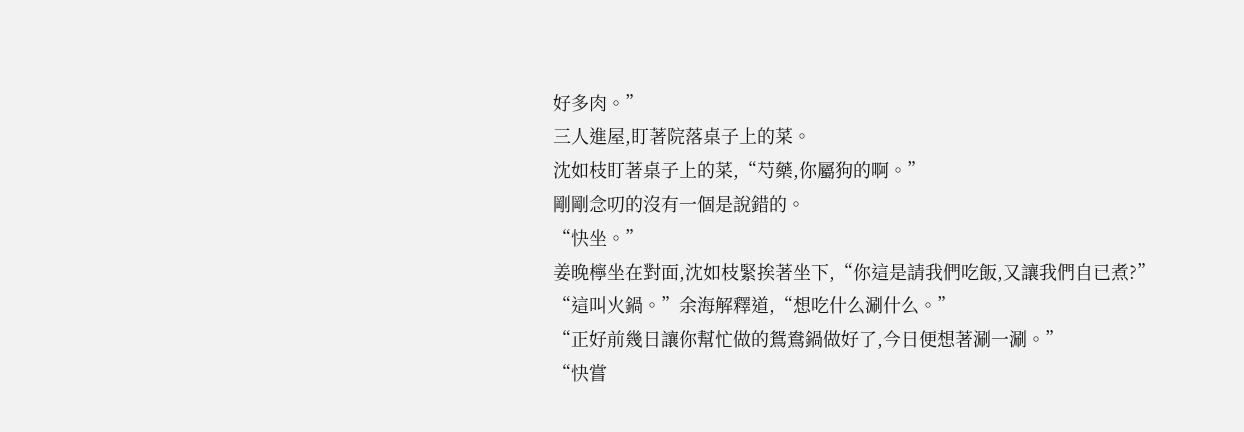好多肉。”
三人進屋,盯著院落桌子上的菜。
沈如枝盯著桌子上的菜,“芍藥,你屬狗的啊。”
剛剛念叨的沒有一個是說錯的。
“快坐。”
姜晚檸坐在對面,沈如枝緊挨著坐下,“你這是請我們吃飯,又讓我們自已煮?”
“這叫火鍋。”余海解釋道,“想吃什么涮什么。”
“正好前幾日讓你幫忙做的鴛鴦鍋做好了,今日便想著涮一涮。”
“快嘗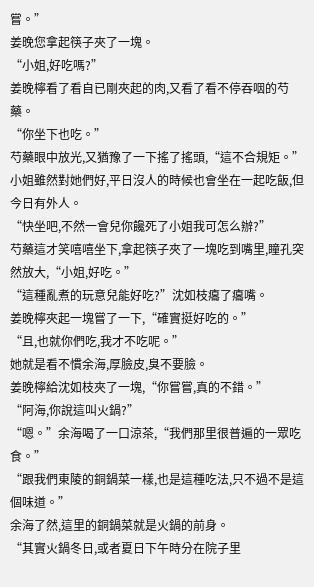嘗。”
姜晚您拿起筷子夾了一塊。
“小姐,好吃嗎?”
姜晚檸看了看自已剛夾起的肉,又看了看不停吞咽的芍藥。
“你坐下也吃。”
芍藥眼中放光,又猶豫了一下搖了搖頭,“這不合規矩。”
小姐雖然對她們好,平日沒人的時候也會坐在一起吃飯,但今日有外人。
“快坐吧,不然一會兒你饞死了小姐我可怎么辦?”
芍藥這才笑嘻嘻坐下,拿起筷子夾了一塊吃到嘴里,瞳孔突然放大,“小姐,好吃。”
“這種亂煮的玩意兒能好吃?”沈如枝癟了癟嘴。
姜晚檸夾起一塊嘗了一下,“確實挺好吃的。”
“且,也就你們吃,我才不吃呢。”
她就是看不慣余海,厚臉皮,臭不要臉。
姜晚檸給沈如枝夾了一塊,“你嘗嘗,真的不錯。”
“阿海,你說這叫火鍋?”
“嗯。”余海喝了一口涼茶,“我們那里很普遍的一眾吃食。”
“跟我們東陵的銅鍋菜一樣,也是這種吃法,只不過不是這個味道。”
余海了然,這里的銅鍋菜就是火鍋的前身。
“其實火鍋冬日,或者夏日下午時分在院子里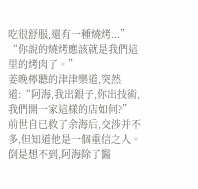吃很舒服,還有一種燒烤...”
“你說的燒烤應該就是我們這里的烤肉了。”
姜晚檸聽的津津樂道,突然道:“阿海,我出銀子,你出技術,我們開一家這樣的店如何?”
前世自已救了余海后,交涉并不多,但知道他是一個重信之人。
倒是想不到,阿海除了醫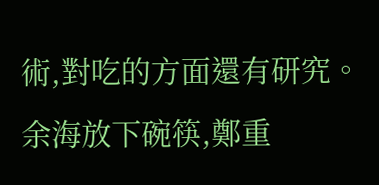術,對吃的方面還有研究。
余海放下碗筷,鄭重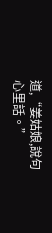道,“姜姑娘,說句心里話。”